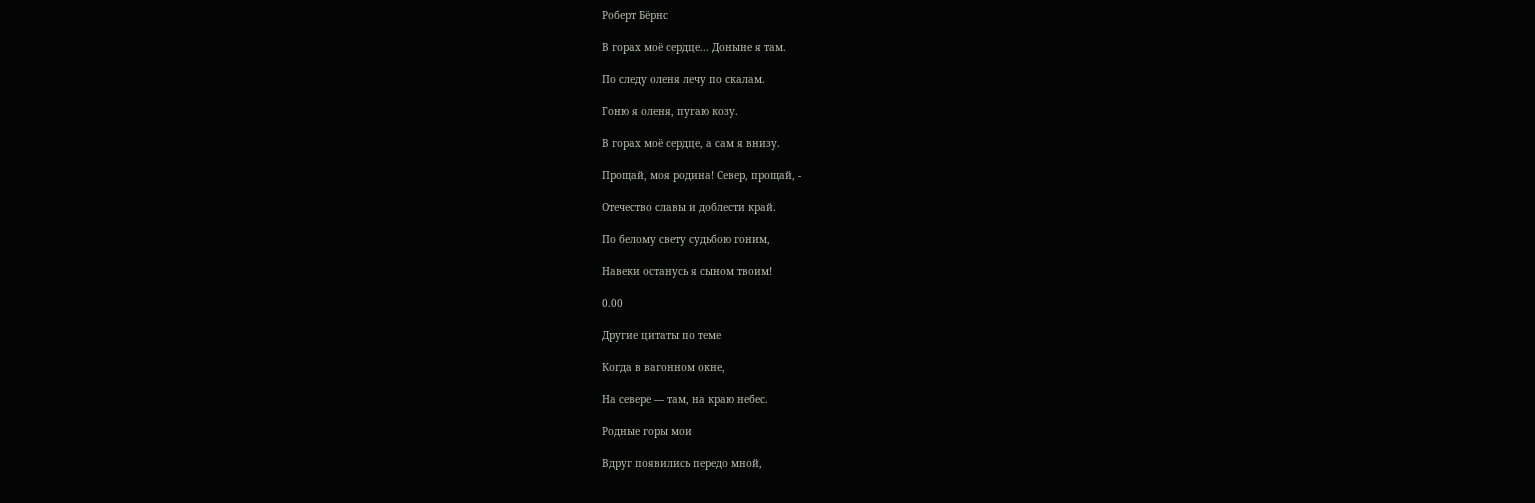Роберт Бёрнс

В горах моё сердце... Доныне я там.

По следу оленя лечу по скалам.

Гоню я оленя, пугаю козу.

В горах моё сердце, а сам я внизу.

Прощай, моя родина! Север, прощай, -

Отечество славы и доблести край.

По белому свету судьбою гоним,

Навеки останусь я сыном твоим!

0.00

Другие цитаты по теме

Когда в вагонном окне,

На севере — там, на краю небес.

Родные горы мои

Вдруг появились передо мной,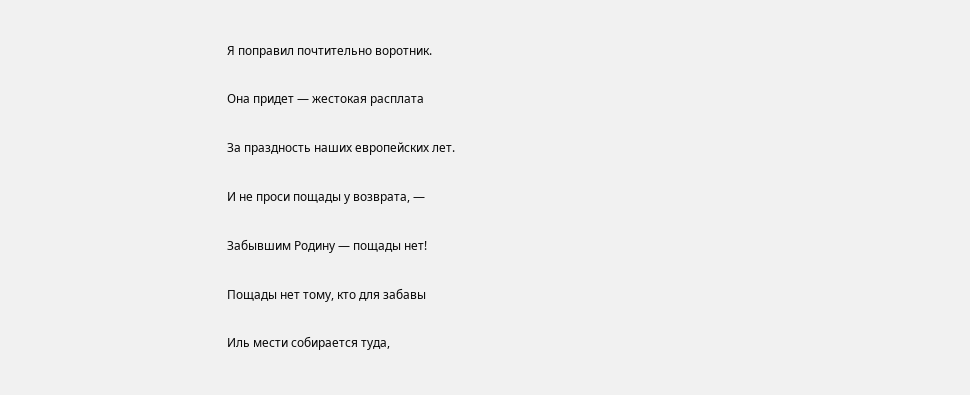Я поправил почтительно воротник.

Она придет — жестокая расплата

За праздность наших европейских лет.

И не проси пощады у возврата, —

Забывшим Родину — пощады нет!

Пощады нет тому, кто для забавы

Иль мести собирается туда,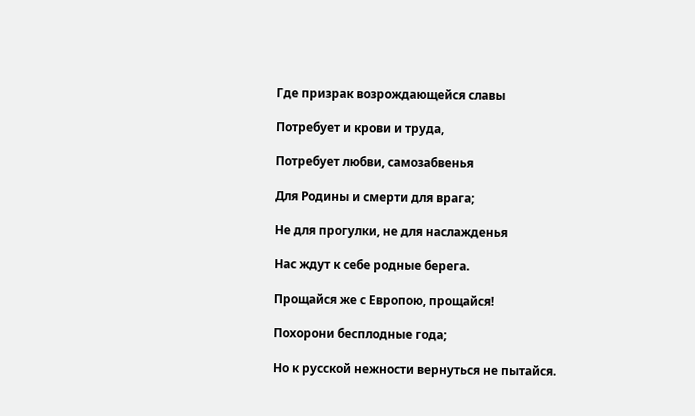Где призрак возрождающейся славы

Потребует и крови и труда,

Потребует любви, самозабвенья

Для Родины и смерти для врага;

Не для прогулки, не для наслажденья

Нас ждут к себе родные берега.

Прощайся же с Европою, прощайся!

Похорони бесплодные года;

Но к русской нежности вернуться не пытайся.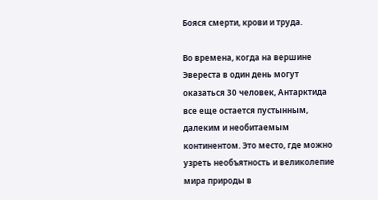Бояся смерти, крови и труда.

Во времена, когда на вершине Эвереста в один день могут оказаться 30 человек, Антарктида все еще остается пустынным, далеким и необитаемым континентом. Это место, где можно узреть необъятность и великолепие мира природы в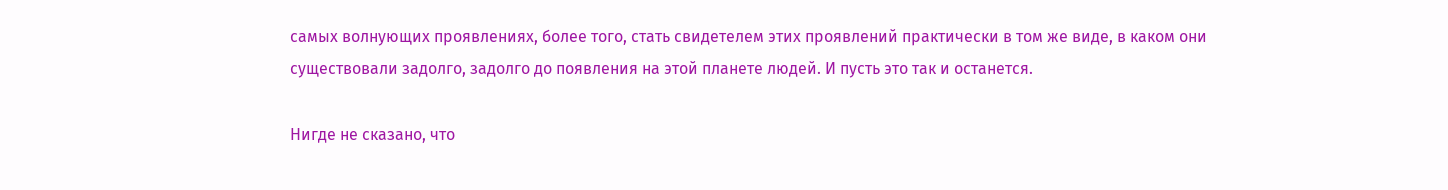самых волнующих проявлениях, более того, стать свидетелем этих проявлений практически в том же виде, в каком они существовали задолго, задолго до появления на этой планете людей. И пусть это так и останется.

Нигде не сказано, что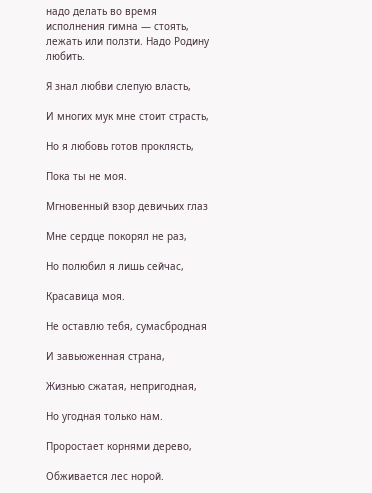надо делать во время исполнения гимна — стоять, лежать или ползти. Надо Родину любить.

Я знал любви слепую власть,

И многих мук мне стоит страсть,

Но я любовь готов проклясть,

Пока ты не моя.

Мгновенный взор девичьих глаз

Мне сердце покорял не раз,

Но полюбил я лишь сейчас,

Красавица моя.

Не оставлю тебя, сумасбродная

И завьюженная страна,

Жизнью сжатая, непригодная,

Но угодная только нам.

Проростает корнями дерево,

Обживается лес норой.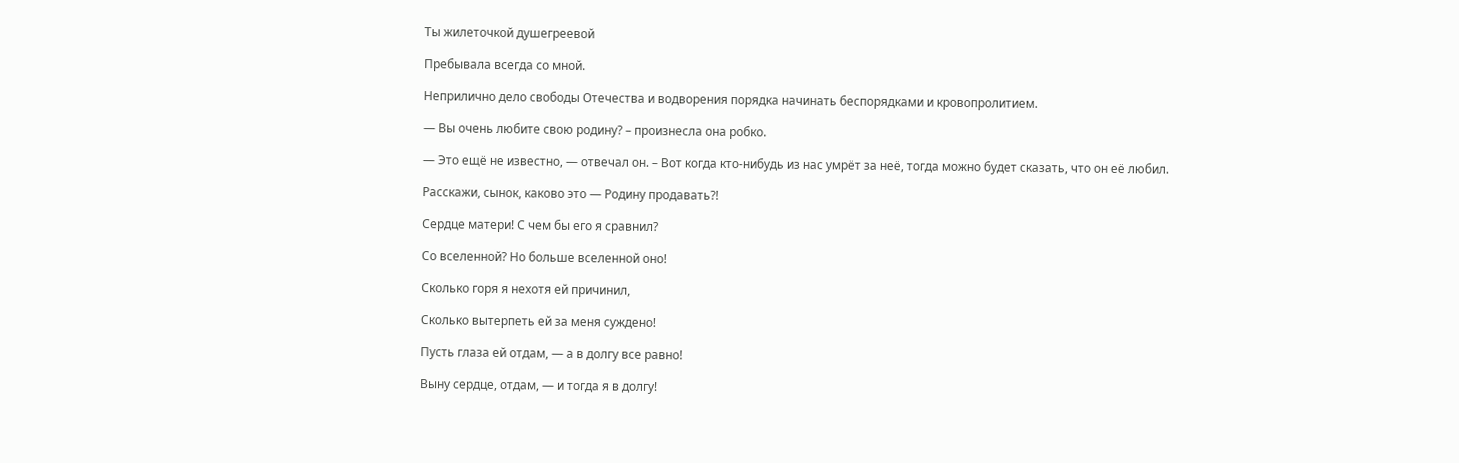Ты жилеточкой душегреевой

Пребывала всегда со мной.

Неприлично дело свободы Отечества и водворения порядка начинать беспорядками и кровопролитием.

— Вы очень любите свою родину? – произнесла она робко.

— Это ещё не известно, — отвечал он. – Вот когда кто-нибудь из нас умрёт за неё, тогда можно будет сказать, что он её любил.

Расскажи, сынок, каково это — Родину продавать?!

Сердце матери! С чем бы его я сравнил?

Со вселенной? Но больше вселенной оно!

Сколько горя я нехотя ей причинил,

Сколько вытерпеть ей за меня суждено!

Пусть глаза ей отдам, — а в долгу все равно!

Выну сердце, отдам, — и тогда я в долгу!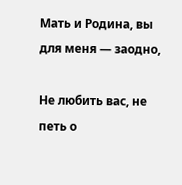Мать и Родина, вы для меня — заодно,

Не любить вас, не петь о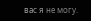вас я не могу.